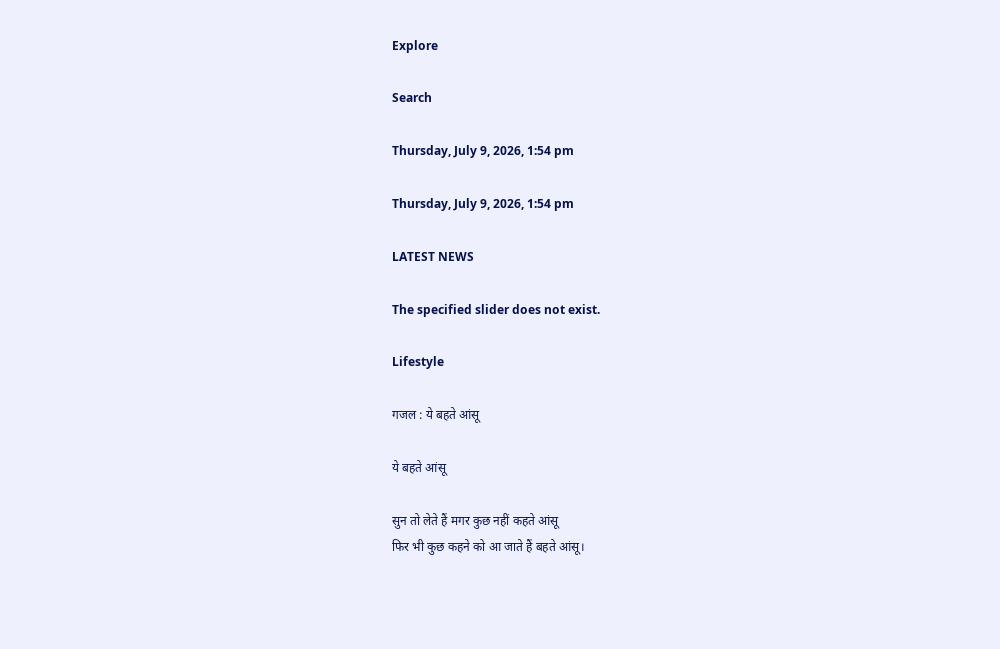Explore

Search

Thursday, July 9, 2026, 1:54 pm

Thursday, July 9, 2026, 1:54 pm

LATEST NEWS

The specified slider does not exist.

Lifestyle

गजल : ये बहते आंसू

ये बहते आंसू

सुन तो लेते हैं मगर कुछ नहीं कहते आंसू
फिर भी कुछ कहने को आ जाते हैं बहते आंसू।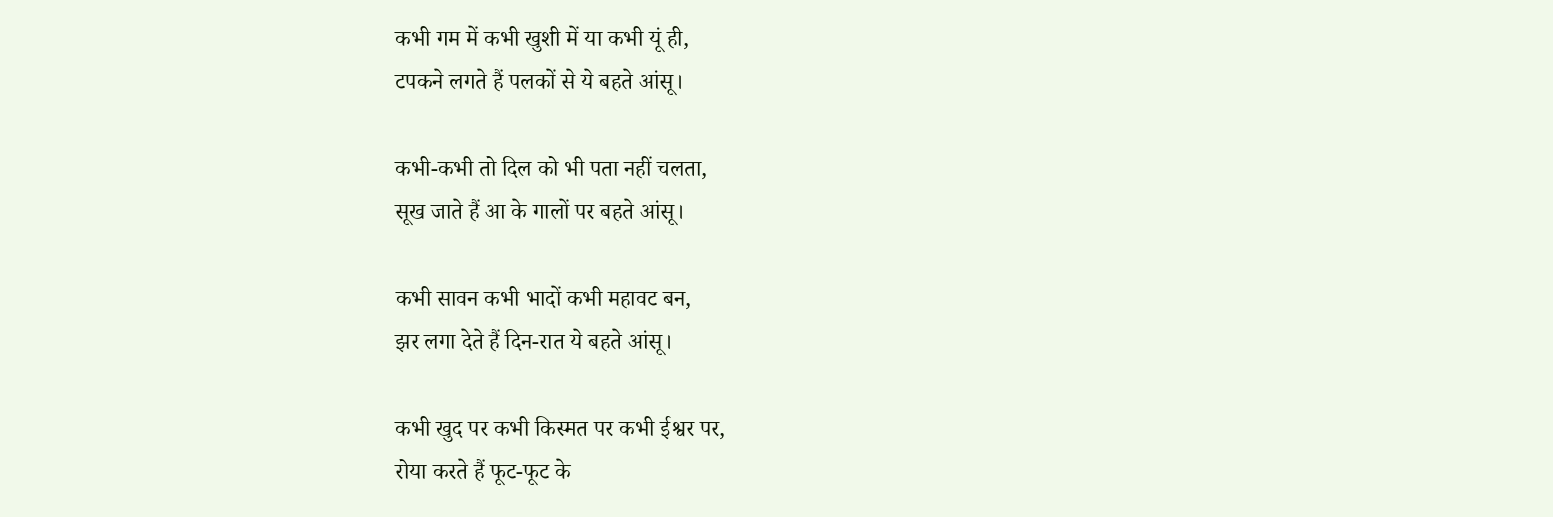कभी गम में कभी खुशी में या कभी यूं ही,
टपकने लगते हैं पलकों से ये बहते आंसू।

कभी-कभी तो दिल को भी पता नहीं चलता,
सूख जाते हैं आ के गालों पर बहते आंसू।

कभी सावन कभी भादों कभी महावट बन,
झर लगा देते हैं दिन-रात ये बहते आंसू।

कभी खुद पर कभी किस्मत पर कभी ईश्वर पर,
रोया करते हैं फूट-फूट के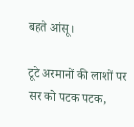बहते आंसू।

टूटे अरमानों की लाशों पर सर को पटक पटक,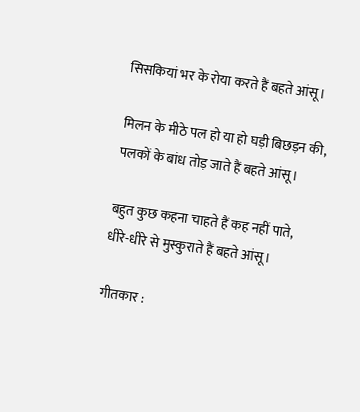सिसकियां भर के रोया करते हैं बहते आंसू।

मिलन के मीठे पल हो या हो घड़ी बिछड़न की,
पलकों के बांध तोड़ जाते हैं बहते आंसू।

बहुत कुछ कहना चाहते हैं कह नहीं पाते,
धीरे-धीरे से मुस्कुराते हैं बहते आंसू।

गीतकार :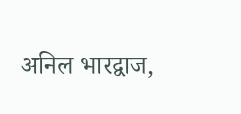अनिल भारद्वाज,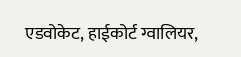एडवोकेट, हाईकोर्ट ग्वालियर,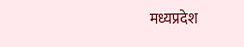मध्यप्रदेश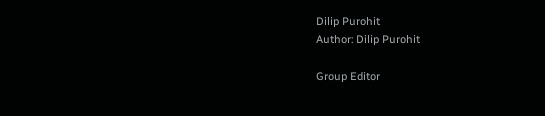Dilip Purohit
Author: Dilip Purohit

Group Editor